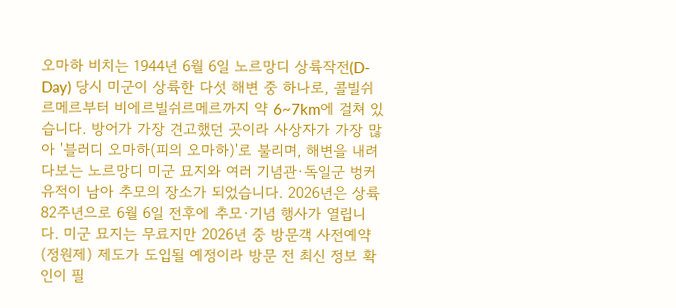오마하 비치는 1944년 6월 6일 노르망디 상륙작전(D-Day) 당시 미군이 상륙한 다섯 해변 중 하나로, 콜빌쉬르메르부터 비에르빌쉬르메르까지 약 6~7km에 걸쳐 있습니다. 방어가 가장 견고했던 곳이라 사상자가 가장 많아 '블러디 오마하(피의 오마하)'로 불리며, 해변을 내려다보는 노르망디 미군 묘지와 여러 기념관·독일군 벙커 유적이 남아 추모의 장소가 되었습니다. 2026년은 상륙 82주년으로 6월 6일 전후에 추모·기념 행사가 열립니다. 미군 묘지는 무료지만 2026년 중 방문객 사전예약(정원제) 제도가 도입될 예정이라 방문 전 최신 정보 확인이 필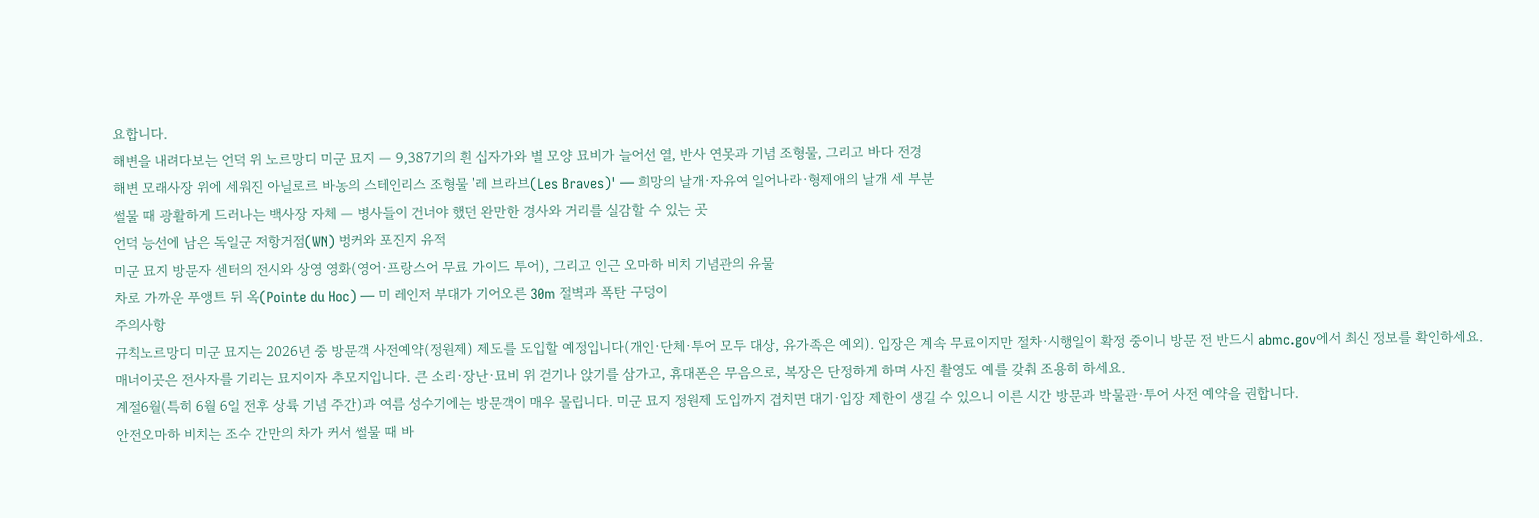요합니다.
해변을 내려다보는 언덕 위 노르망디 미군 묘지 — 9,387기의 흰 십자가와 별 모양 묘비가 늘어선 열, 반사 연못과 기념 조형물, 그리고 바다 전경
해변 모래사장 위에 세워진 아닐로르 바농의 스테인리스 조형물 '레 브라브(Les Braves)' — 희망의 날개·자유여 일어나라·형제애의 날개 세 부분
썰물 때 광활하게 드러나는 백사장 자체 — 병사들이 건너야 했던 완만한 경사와 거리를 실감할 수 있는 곳
언덕 능선에 남은 독일군 저항거점(WN) 벙커와 포진지 유적
미군 묘지 방문자 센터의 전시와 상영 영화(영어·프랑스어 무료 가이드 투어), 그리고 인근 오마하 비치 기념관의 유물
차로 가까운 푸앵트 뒤 옥(Pointe du Hoc) — 미 레인저 부대가 기어오른 30m 절벽과 폭탄 구덩이
주의사항
규칙노르망디 미군 묘지는 2026년 중 방문객 사전예약(정원제) 제도를 도입할 예정입니다(개인·단체·투어 모두 대상, 유가족은 예외). 입장은 계속 무료이지만 절차·시행일이 확정 중이니 방문 전 반드시 abmc.gov에서 최신 정보를 확인하세요.
매너이곳은 전사자를 기리는 묘지이자 추모지입니다. 큰 소리·장난·묘비 위 걷기나 앉기를 삼가고, 휴대폰은 무음으로, 복장은 단정하게 하며 사진 촬영도 예를 갖춰 조용히 하세요.
계절6월(특히 6월 6일 전후 상륙 기념 주간)과 여름 성수기에는 방문객이 매우 몰립니다. 미군 묘지 정원제 도입까지 겹치면 대기·입장 제한이 생길 수 있으니 이른 시간 방문과 박물관·투어 사전 예약을 권합니다.
안전오마하 비치는 조수 간만의 차가 커서 썰물 때 바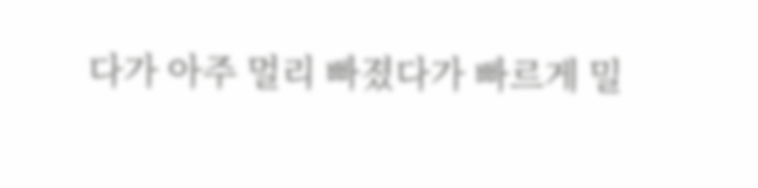다가 아주 멀리 빠졌다가 빠르게 밀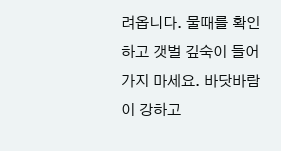려옵니다. 물때를 확인하고 갯벌 깊숙이 들어가지 마세요. 바닷바람이 강하고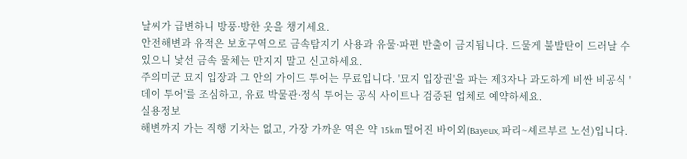날씨가 급변하니 방풍·방한 옷을 챙기세요.
안전해변과 유적은 보호구역으로 금속탐지기 사용과 유물·파편 반출이 금지됩니다. 드물게 불발탄이 드러날 수 있으니 낯선 금속 물체는 만지지 말고 신고하세요.
주의미군 묘지 입장과 그 안의 가이드 투어는 무료입니다. '묘지 입장권'을 파는 제3자나 과도하게 비싼 비공식 '데이 투어'를 조심하고, 유료 박물관·정식 투어는 공식 사이트나 검증된 업체로 예약하세요.
실용정보
해변까지 가는 직행 기차는 없고, 가장 가까운 역은 약 15km 떨어진 바이외(Bayeux, 파리~셰르부르 노선)입니다.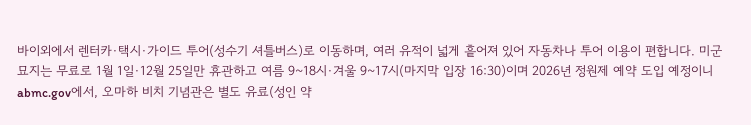바이외에서 렌터카·택시·가이드 투어(성수기 셔틀버스)로 이동하며, 여러 유적이 넓게 흩어져 있어 자동차나 투어 이용이 편합니다. 미군 묘지는 무료로 1월 1일·12월 25일만 휴관하고 여름 9~18시·겨울 9~17시(마지막 입장 16:30)이며 2026년 정원제 예약 도입 예정이니 abmc.gov에서, 오마하 비치 기념관은 별도 유료(성인 약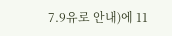7.9유로 안내)에 11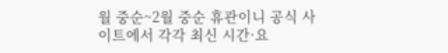월 중순~2월 중순 휴관이니 공식 사이트에서 각각 최신 시간·요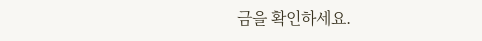금을 확인하세요.